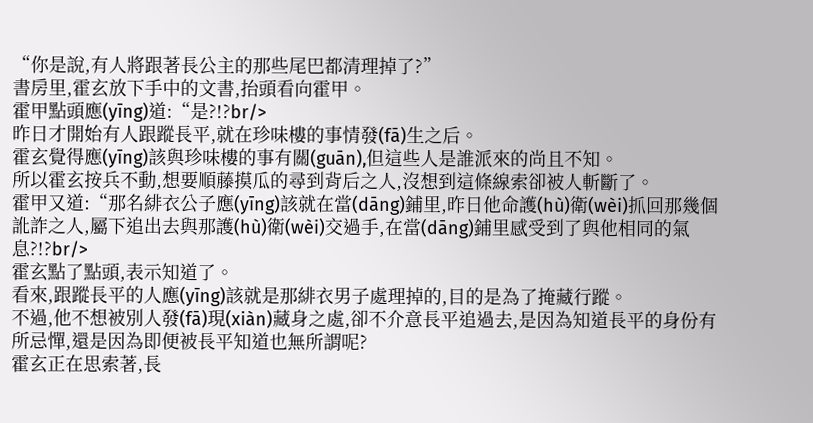“你是說,有人將跟著長公主的那些尾巴都清理掉了?”
書房里,霍玄放下手中的文書,抬頭看向霍甲。
霍甲點頭應(yīng)道:“是?!?br/>
昨日才開始有人跟蹤長平,就在珍味樓的事情發(fā)生之后。
霍玄覺得應(yīng)該與珍味樓的事有關(guān),但這些人是誰派來的尚且不知。
所以霍玄按兵不動,想要順藤摸瓜的尋到背后之人,沒想到這條線索卻被人斬斷了。
霍甲又道:“那名緋衣公子應(yīng)該就在當(dāng)鋪里,昨日他命護(hù)衛(wèi)抓回那幾個訛詐之人,屬下追出去與那護(hù)衛(wèi)交過手,在當(dāng)鋪里感受到了與他相同的氣息?!?br/>
霍玄點了點頭,表示知道了。
看來,跟蹤長平的人應(yīng)該就是那緋衣男子處理掉的,目的是為了掩藏行蹤。
不過,他不想被別人發(fā)現(xiàn)藏身之處,卻不介意長平追過去,是因為知道長平的身份有所忌憚,還是因為即便被長平知道也無所謂呢?
霍玄正在思索著,長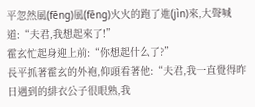平忽然風(fēng)風(fēng)火火的跑了進(jìn)來,大聲喊道:“夫君,我想起來了!”
霍玄忙起身迎上前:“你想起什么了?”
長平抓著霍玄的外袍,仰頭看著他:“夫君,我一直覺得昨日遇到的緋衣公子很眼熟,我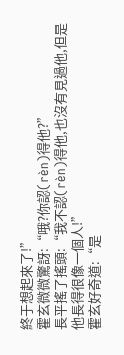終于想起來了!”
霍玄微微驚訝:“哦?你認(rèn)得他?”
長平搖了搖頭:“我不認(rèn)得他,也沒有見過他,但是他長得很像一個人!”
霍玄好奇道:“是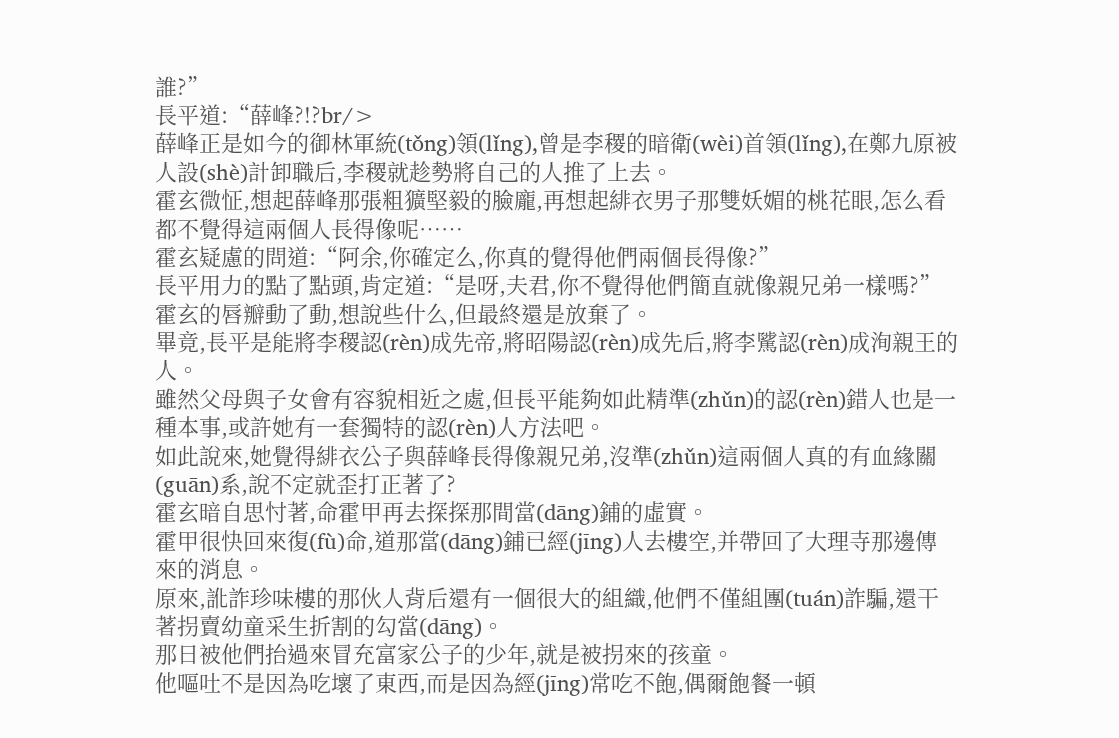誰?”
長平道:“薛峰?!?br/>
薛峰正是如今的御林軍統(tǒng)領(lǐng),曾是李稷的暗衛(wèi)首領(lǐng),在鄭九原被人設(shè)計卸職后,李稷就趁勢將自己的人推了上去。
霍玄微怔,想起薛峰那張粗獷堅毅的臉龐,再想起緋衣男子那雙妖媚的桃花眼,怎么看都不覺得這兩個人長得像呢……
霍玄疑慮的問道:“阿余,你確定么,你真的覺得他們兩個長得像?”
長平用力的點了點頭,肯定道:“是呀,夫君,你不覺得他們簡直就像親兄弟一樣嗎?”
霍玄的唇瓣動了動,想說些什么,但最終還是放棄了。
畢竟,長平是能將李稷認(rèn)成先帝,將昭陽認(rèn)成先后,將李騭認(rèn)成洵親王的人。
雖然父母與子女會有容貌相近之處,但長平能夠如此精準(zhǔn)的認(rèn)錯人也是一種本事,或許她有一套獨特的認(rèn)人方法吧。
如此說來,她覺得緋衣公子與薛峰長得像親兄弟,沒準(zhǔn)這兩個人真的有血緣關(guān)系,說不定就歪打正著了?
霍玄暗自思忖著,命霍甲再去探探那間當(dāng)鋪的虛實。
霍甲很快回來復(fù)命,道那當(dāng)鋪已經(jīng)人去樓空,并帶回了大理寺那邊傳來的消息。
原來,訛詐珍味樓的那伙人背后還有一個很大的組織,他們不僅組團(tuán)詐騙,還干著拐賣幼童采生折割的勾當(dāng)。
那日被他們抬過來冒充富家公子的少年,就是被拐來的孩童。
他嘔吐不是因為吃壞了東西,而是因為經(jīng)常吃不飽,偶爾飽餐一頓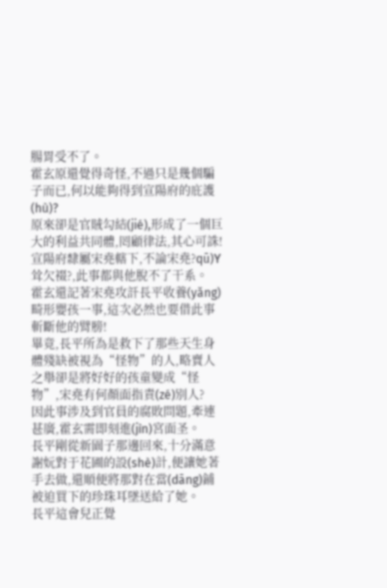腸胃受不了。
霍玄原還覺得奇怪,不過只是幾個騙子而已,何以能夠得到宣陽府的庇護(hù)?
原來卻是官賊勾結(jié),形成了一個巨大的利益共同體,罔顧律法,其心可誅!
宣陽府隸屬宋堯轄下,不論宋堯?qū)Υ耸欠裰?,此事都與他脫不了干系。
霍玄還記著宋堯攻訐長平收養(yǎng)畸形嬰孩一事,這次必然也要借此事斬斷他的臂膀!
畢竟,長平所為是救下了那些天生身體殘缺被視為“怪物”的人,略賣人之舉卻是將好好的孩童變成“怪物”,宋堯有何顏面指責(zé)別人?
因此事涉及到官員的腐敗問題,牽連甚廣,霍玄需即刻進(jìn)宮面圣。
長平剛從新園子那邊回來,十分滿意謝妧對于花圃的設(shè)計,便讓她著手去做,還順便將那對在當(dāng)鋪被迫買下的珍珠耳墜送給了她。
長平這會兒正覺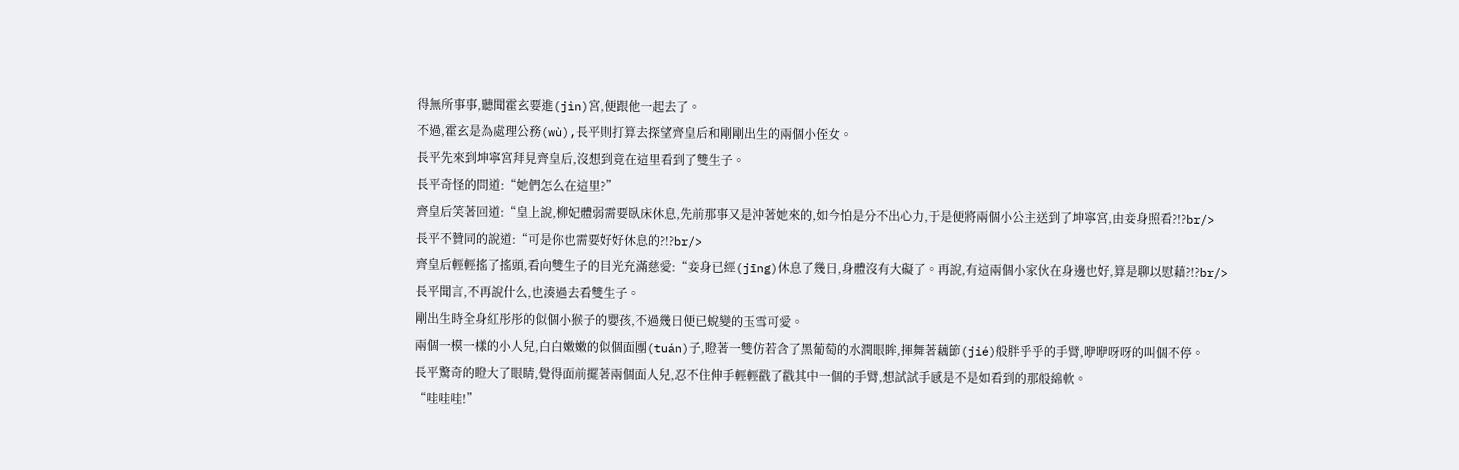得無所事事,聽聞霍玄要進(jìn)宮,便跟他一起去了。
不過,霍玄是為處理公務(wù),長平則打算去探望齊皇后和剛剛出生的兩個小侄女。
長平先來到坤寧宮拜見齊皇后,沒想到竟在這里看到了雙生子。
長平奇怪的問道:“她們怎么在這里?”
齊皇后笑著回道:“皇上說,柳妃體弱需要臥床休息,先前那事又是沖著她來的,如今怕是分不出心力,于是便將兩個小公主送到了坤寧宮,由妾身照看?!?br/>
長平不贊同的說道:“可是你也需要好好休息的?!?br/>
齊皇后輕輕搖了搖頭,看向雙生子的目光充滿慈愛:“妾身已經(jīng)休息了幾日,身體沒有大礙了。再說,有這兩個小家伙在身邊也好,算是聊以慰藉?!?br/>
長平聞言,不再說什么,也湊過去看雙生子。
剛出生時全身紅彤彤的似個小猴子的嬰孩,不過幾日便已蛻變的玉雪可愛。
兩個一模一樣的小人兒,白白嫩嫩的似個面團(tuán)子,瞪著一雙仿若含了黑葡萄的水潤眼眸,揮舞著藕節(jié)般胖乎乎的手臂,咿咿呀呀的叫個不停。
長平驚奇的瞪大了眼睛,覺得面前擺著兩個面人兒,忍不住伸手輕輕戳了戳其中一個的手臂,想試試手感是不是如看到的那般綿軟。
“哇哇哇!”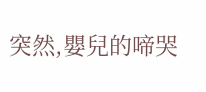突然,嬰兒的啼哭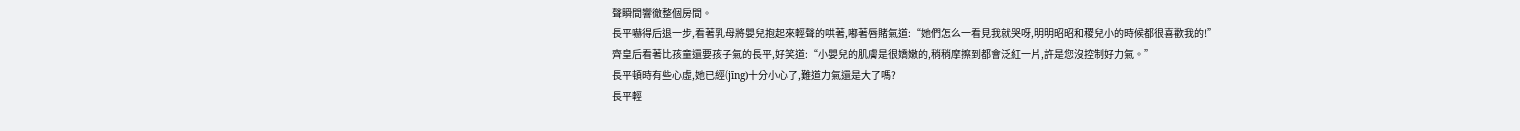聲瞬間響徹整個房間。
長平嚇得后退一步,看著乳母將嬰兒抱起來輕聲的哄著,嘟著唇賭氣道:“她們怎么一看見我就哭呀,明明昭昭和稷兒小的時候都很喜歡我的!”
齊皇后看著比孩童還要孩子氣的長平,好笑道:“小嬰兒的肌膚是很嬌嫩的,稍稍摩擦到都會泛紅一片,許是您沒控制好力氣。”
長平頓時有些心虛,她已經(jīng)十分小心了,難道力氣還是大了嗎?
長平輕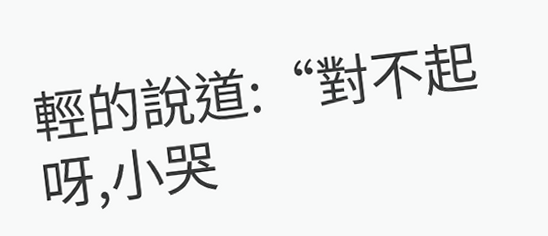輕的說道:“對不起呀,小哭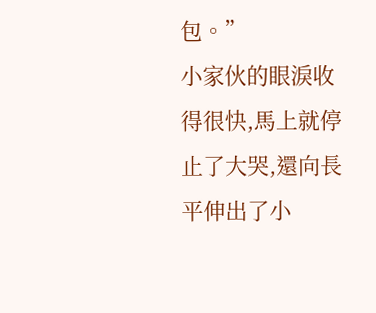包。”
小家伙的眼淚收得很快,馬上就停止了大哭,還向長平伸出了小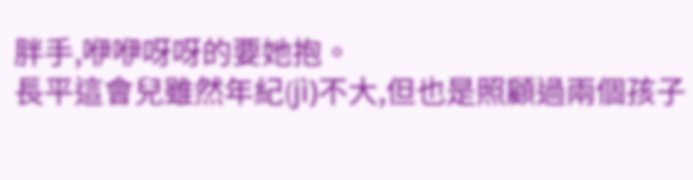胖手,咿咿呀呀的要她抱。
長平這會兒雖然年紀(jì)不大,但也是照顧過兩個孩子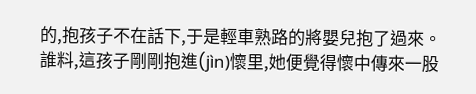的,抱孩子不在話下,于是輕車熟路的將嬰兒抱了過來。
誰料,這孩子剛剛抱進(jìn)懷里,她便覺得懷中傳來一股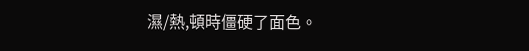濕/熱,頓時僵硬了面色。